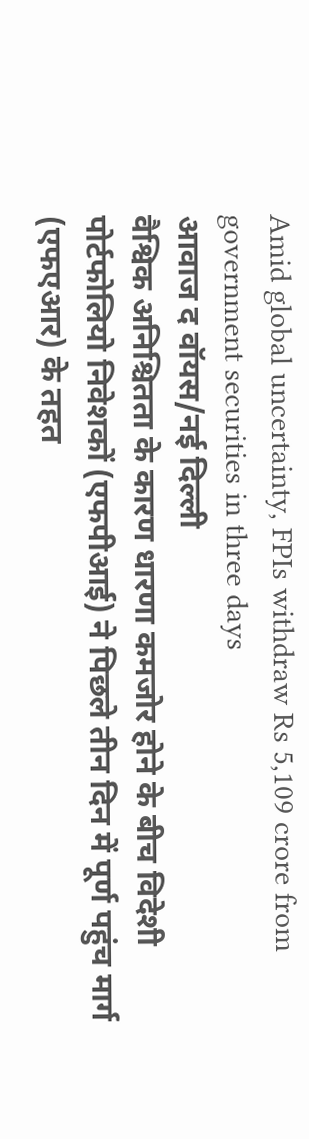Amid global uncertainty, FPIs withdraw Rs 5,109 crore from government securities in three days
आवाज द वॉयस/नई दिल्ली
वैश्विक अनिश्चितता के कारण धारणा कमजोर होने के बीच विदेशी पोर्टफोलियो निवेशकों (एफपीआई) ने पिछले तीन दिन में पूर्ण पहुंच मार्ग (एफएआर) के तहत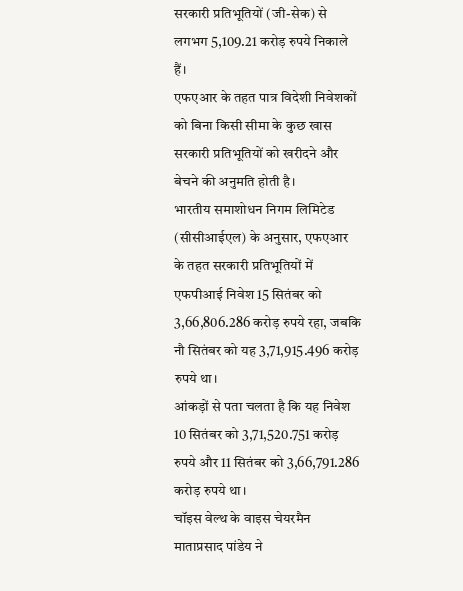सरकारी प्रतिभूतियों (जी-सेक) से लगभग 5,109.21 करोड़ रुपये निकाले हैं।
एफएआर के तहत पात्र विदेशी निवेशकों को बिना किसी सीमा के कुछ खास सरकारी प्रतिभूतियों को खरीदने और बेचने की अनुमति होती है।
भारतीय समाशोधन निगम लिमिटेड (सीसीआईएल) के अनुसार, एफएआर के तहत सरकारी प्रतिभूतियों में एफपीआई निवेश 15 सितंबर को 3,66,806.286 करोड़ रुपये रहा, जबकि नौ सितंबर को यह 3,71,915.496 करोड़ रुपये था।
आंकड़ों से पता चलता है कि यह निवेश 10 सितंबर को 3,71,520.751 करोड़ रुपये और 11 सितंबर को 3,66,791.286 करोड़ रुपये था।
चॉइस वेल्थ के वाइस चेयरमैन माताप्रसाद पांडेय ने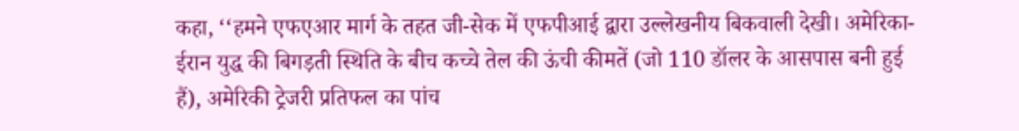कहा, ‘‘हमने एफएआर मार्ग के तहत जी-सेक में एफपीआई द्वारा उल्लेखनीय बिकवाली देखी। अमेरिका-ईरान युद्ध की बिगड़ती स्थिति के बीच कच्चे तेल की ऊंची कीमतें (जो 110 डॉलर के आसपास बनी हुई हैं), अमेरिकी ट्रेजरी प्रतिफल का पांच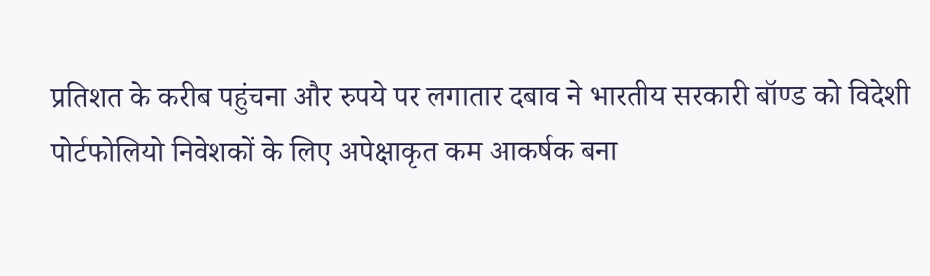प्रतिशत के करीब पहुंचना और रुपये पर लगातार दबाव ने भारतीय सरकारी बॉण्ड को विदेशी पोर्टफोलियो निवेशकों के लिए अपेक्षाकृत कम आकर्षक बना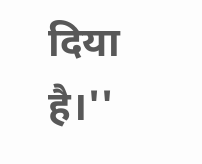दिया है।''